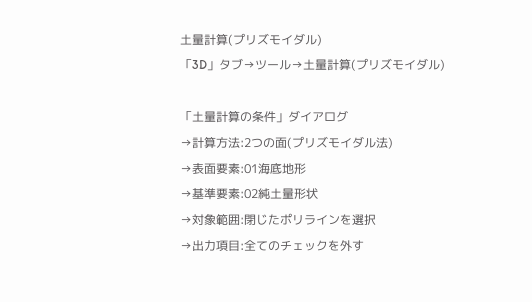土量計算(プリズモイダル)
「3D」タブ→ツール→土量計算(プリズモイダル)

「土量計算の条件」ダイアログ
→計算方法:2つの面(プリズモイダル法)
→表面要素:01海底地形
→基準要素:02純土量形状
→対象範囲:閉じたポリラインを選択
→出力項目:全てのチェックを外す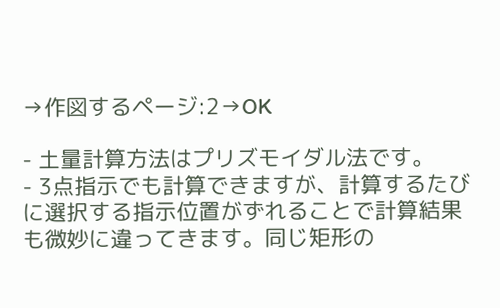→作図するページ:2→OK

- 土量計算方法はプリズモイダル法です。
- 3点指示でも計算できますが、計算するたびに選択する指示位置がずれることで計算結果も微妙に違ってきます。同じ矩形の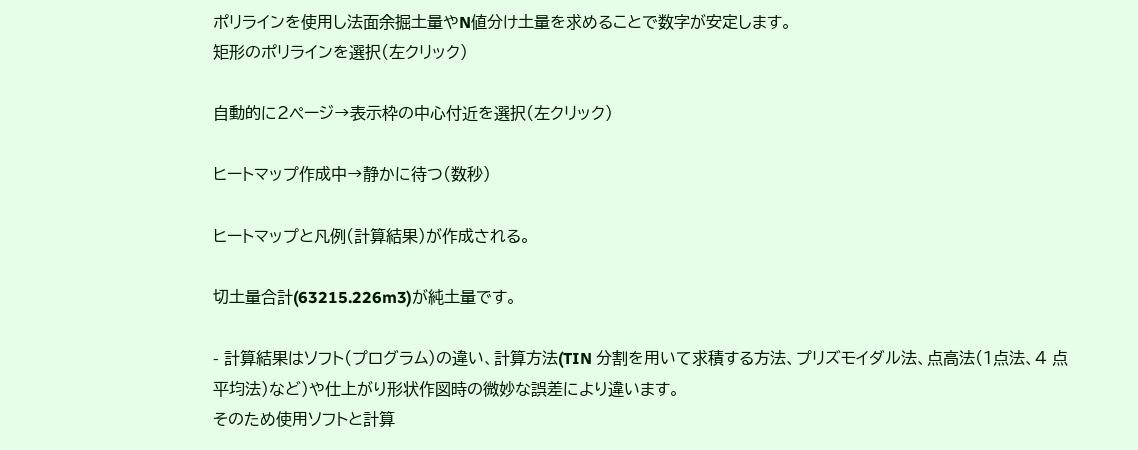ポリラインを使用し法面余掘土量やN値分け土量を求めることで数字が安定します。
矩形のポリラインを選択(左クリック)

自動的に2ページ→表示枠の中心付近を選択(左クリック)

ヒートマップ作成中→静かに待つ(数秒)

ヒートマップと凡例(計算結果)が作成される。

切土量合計(63215.226m3)が純土量です。

- 計算結果はソフト(プログラム)の違い、計算方法(TIN 分割を用いて求積する方法、プリズモイダル法、点高法(1点法、4 点平均法)など)や仕上がり形状作図時の微妙な誤差により違います。
そのため使用ソフトと計算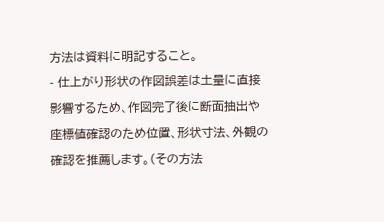方法は資料に明記すること。
- 仕上がり形状の作図誤差は土量に直接影響するため、作図完了後に断面抽出や座標値確認のため位置、形状寸法、外観の確認を推薦します。(その方法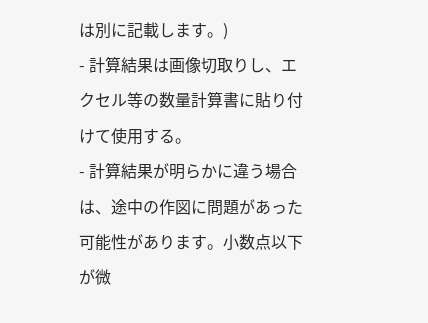は別に記載します。)
- 計算結果は画像切取りし、エクセル等の数量計算書に貼り付けて使用する。
- 計算結果が明らかに違う場合は、途中の作図に問題があった可能性があります。小数点以下が微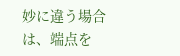妙に違う場合は、端点を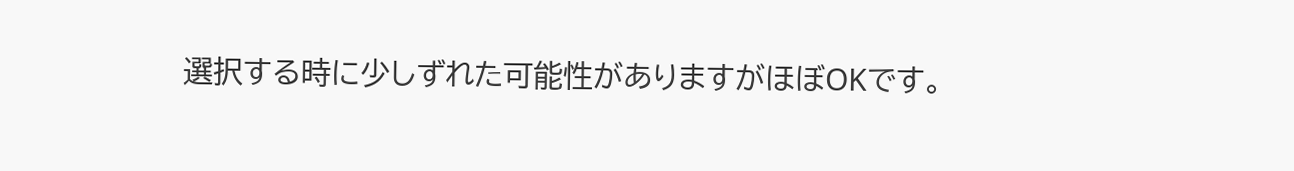選択する時に少しずれた可能性がありますがほぼOKです。